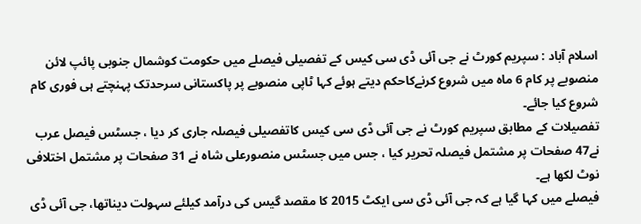اسلام آباد : سپریم کورٹ نے جی آئی ڈی سی کیس کے تفصیلی فیصلے میں حکومت کوشمال جنوبی پائپ لائن منصوبے پر کام 6 ماہ میں شروع کرنےکاحکم دیتے ہوئے کہا ٹاپی منصوبے پر پاکستانی سرحدتک پہنچتے ہی فوری کام شروع کیا جائے۔
تفصیلات کے مطابق سپریم کورٹ نے جی آئی ڈی سی کیس کاتفصیلی فیصلہ جاری کر دیا ، جسٹس فیصل عرب نے47 صفحات پر مشتمل فیصلہ تحریر کیا ، جس میں جسٹس منصورعلی شاہ نے 31 صفحات پر مشتمل اختلافی نوٹ لکھا ہے۔
فیصلے میں کہا گیا ہے کہ جی آئی ڈی سی ایکٹ 2015 کا مقصد گیس کی درآمد کیلئے سہولت دیناتھا، جی آئی ڈی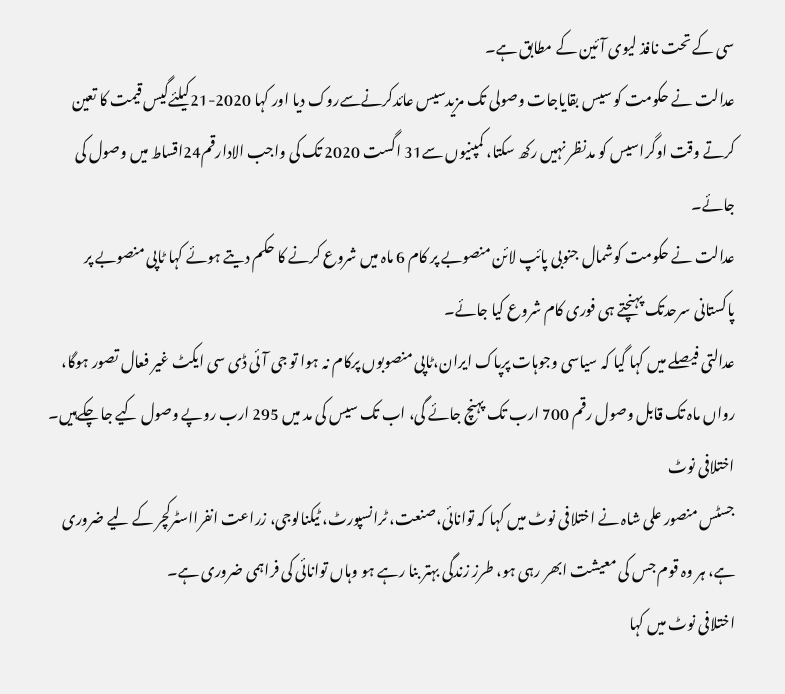سی کے تحت نافذ لیوی آئین کے مطابق ہے۔
عدالت نے حکومت کو سیس بقایاجات وصولی تک مزیدسیس عائدکرنےسےروک دیا اور کہا 2020-21کیلئےگیس قیمت کا تعین کرتے وقت اوگراسیس کو مدنظر نہیں رکھ سکتا، کمپنیوں سے31 اگست 2020 تک کی واجب الادارقم24اقساط میں وصول کی جائے۔
عدالت نے حکومت کوشمال جنوبی پائپ لائن منصوبے پر کام 6 ماہ میں شروع کرنے کا حکم دیتے ہوئے کہا ٹاپی منصوبے پر پاکستانی سرحدتک پہنچتے ہی فوری کام شروع کیا جائے۔
عدالتی فیصلے میں کہا گیا کہ سیاسی وجوہات پرپاک ایران،ٹاپی منصوبوں پرکام نہ ہوا تو جی آئی ڈی سی ایکٹ غیر فعال تصور ہوگا، رواں ماہ تک قابل وصول رقم 700 ارب تک پہنچ جائے گی، اب تک سیس کی مد میں 295 ارب روپے وصول کیے جا چکےہیں۔
اختلافی نوٹ
جسٹس منصور علی شاہ نے اختلافی نوٹ میں کہا کہ توانائی،صنعت، ٹرانسپورٹ، ٹیکنالوجی، زراعت انفرااسٹرکچر کے لیے ضروری ہے، ہر وہ قوم جس کی معیشت ابھر رہی ہو، طرز زندگی بہتر بنا رہے ہو وہاں توانائی کی فراہمی ضروری ہے۔
اختلافی نوٹ میں کہا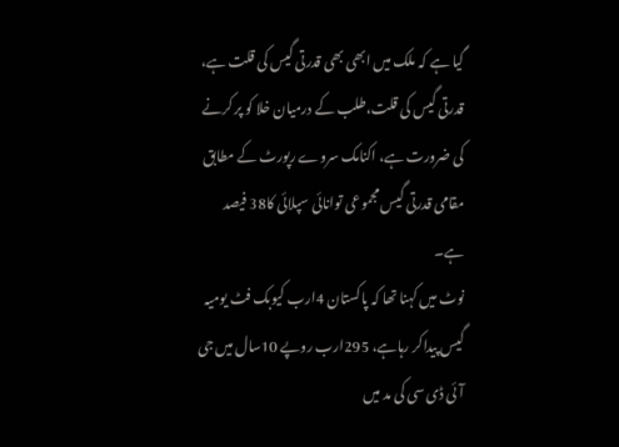گیا ہے کہ ملک میں ابھی بھی قدرتی گیس کی قلت ہے، قدرتی گیس کی قلت،طلب کے درمیان خلا کو پر کرنے کی ضرورت ہے، اکنامک سروے رپورٹ کے مطابق مقامی قدرتی گیس مجموعی توانائی سپلائی کا38 فیصد ہے۔
نوٹ میں کہنا تھا کہ پاکستان 4ارب کیوبک فٹ یومیہ گیس پیداکر رہاہے، 295ارب روپے 10سال میں جی آئی ڈی سی کی مد میں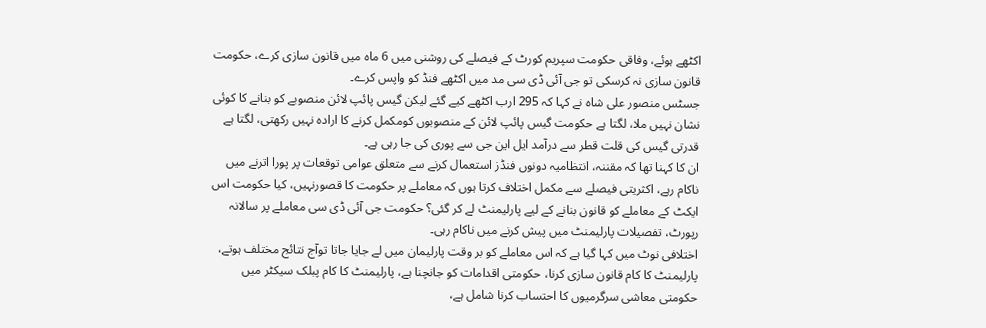اکٹھے ہوئے، وفاقی حکومت سپریم کورٹ کے فیصلے کی روشنی میں 6 ماہ میں قانون سازی کرے، حکومت قانون سازی نہ کرسکی تو جی آئی ڈی سی مد میں اکٹھے فنڈ کو واپس کرے۔
جسٹس منصور علی شاہ نے کہا کہ 295 ارب اکٹھے کیے گئے لیکن گیس پائپ لائن منصوبے کو بنانے کا کوئی نشان نہیں ملا، لگتا ہے حکومت گیس پائپ لائن کے منصوبوں کومکمل کرنے کا ارادہ نہیں رکھتی، لگتا ہے قدرتی گیس کی قلت قطر سے درآمد ایل این جی سے پوری کی جا رہی ہے۔
ان کا کہنا تھا کہ مقننہ، انتظامیہ دونوں فنڈز استعمال کرنے سے متعلق عوامی توقعات پر پورا اترنے میں ناکام رہے، اکثریتی فیصلے سے مکمل اختلاف کرتا ہوں کہ معاملے پر حکومت کا قصورنہیں، کیا حکومت اس ایکٹ کے معاملے کو قانون بنانے کے لیے پارلیمنٹ لے کر گئی؟ حکومت جی آئی ڈی سی معاملے پر سالانہ رپورٹ، تفصیلات پارلیمنٹ میں پیش کرنے میں ناکام رہی۔
اختلافی نوٹ میں کہا گیا ہے کہ اس معاملے کو بر وقت پارلیمان میں لے جایا جاتا توآج نتائج مختلف ہوتے، پارلیمنٹ کا کام قانون سازی کرنا، حکومتی اقدامات کو جانچنا ہے، پارلیمنٹ کا کام پبلک سیکٹر میں حکومتی معاشی سرگرمیوں کا احتساب کرنا شامل ہے،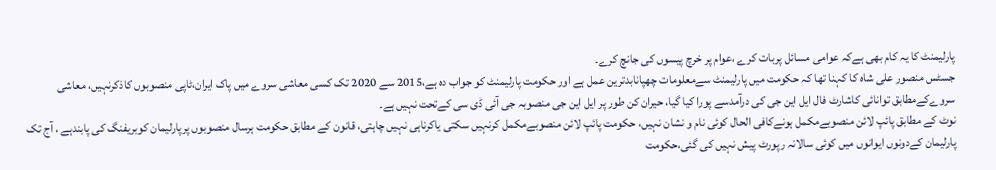پارلیمنٹ کا یہ کام بھی ہےکہ عوامی مسائل پربات کرے ،عوام پر خرچ پیسوں کی جانچ کرے۔
جسٹس منصور علی شاہ کا کہنا تھا کہ حکومت میں پارلیمنٹ سےمعلومات چھپانابدترین عمل ہے اور حکومت پارلیمنٹ کو جواب دہ ہے،2015 سے 2020 تک کسی معاشی سروے میں پاک ایران،ٹاپی منصوبوں کاذکرنہیں، معاشی سروےکےمطابق توانائی کاشارٹ فال ایل این جی کی درآمدسے پورا کیا گیا، حیران کن طور پر ایل این جی منصوبہ جی آئی ڈی سی کےتحت نہیں ہے۔
نوٹ کے مطابق پائپ لائن منصوبےمکمل ہونےکافی الحال کوئی نام و نشان نہیں، حکومت پائپ لائن منصوبےمکمل کرنہیں سکتی یاکرناہی نہیں چاہتی، قانون کے مطابق حکومت ہرسال منصوبوں پرپارلیمان کوبریفنگ کی پابندہے ، آج تک پارلیمان کےدونوں ایوانوں میں کوئی سالانہ رپورٹ پیش نہیں کی گئی،حکومت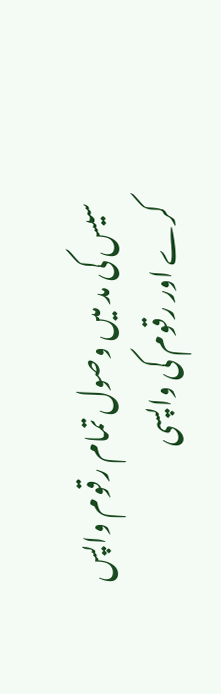سیس کی مد میں وصول تمام رقوم واپس کرے اور رقوم کی واپسی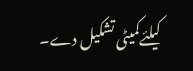کیلئےکمیٹی تشکیل دے۔